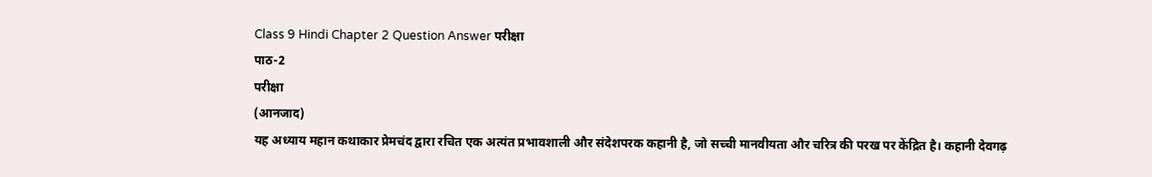Class 9 Hindi Chapter 2 Question Answer परीक्षा
पाठ-2
परीक्षा
(आनजाद)
यह अध्याय महान कथाकार प्रेमचंद द्वारा रचित एक अत्यंत प्रभावशाली और संदेशपरक कहानी है, जो सच्ची मानवीयता और चरित्र की परख पर केंद्रित है। कहानी देवगढ़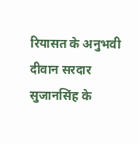रियासत के अनुभवी दीवान सरदार सुजानसिंह के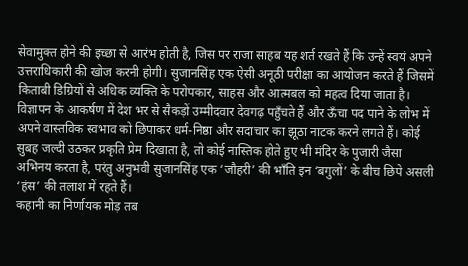सेवामुक्त होने की इच्छा से आरंभ होती है, जिस पर राजा साहब यह शर्त रखते हैं कि उन्हें स्वयं अपने उत्तराधिकारी की खोज करनी होगी। सुजानसिंह एक ऐसी अनूठी परीक्षा का आयोजन करते हैं जिसमें किताबी डिग्रियों से अधिक व्यक्ति के परोपकार, साहस और आत्मबल को महत्व दिया जाता है। विज्ञापन के आकर्षण में देश भर से सैकड़ों उम्मीदवार देवगढ़ पहुँचते हैं और ऊँचा पद पाने के लोभ में अपने वास्तविक स्वभाव को छिपाकर धर्म-निष्ठा और सदाचार का झूठा नाटक करने लगते हैं। कोई सुबह जल्दी उठकर प्रकृति प्रेम दिखाता है, तो कोई नास्तिक होते हुए भी मंदिर के पुजारी जैसा अभिनय करता है, परंतु अनुभवी सुजानसिंह एक ‘जौहरी’ की भाँति इन ‘बगुलों’ के बीच छिपे असली ‘हंस’ की तलाश में रहते हैं।
कहानी का निर्णायक मोड़ तब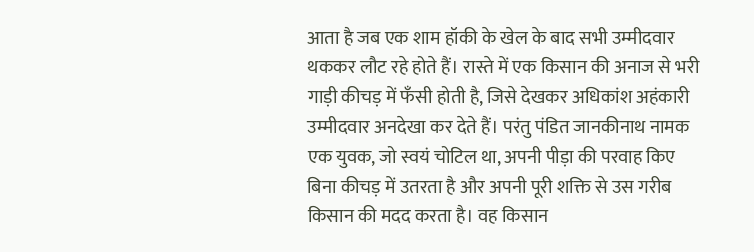आता है जब एक शाम हॉकी के खेल के बाद सभी उम्मीदवार थककर लौट रहे होते हैं। रास्ते में एक किसान की अनाज से भरी गाड़ी कीचड़ में फँसी होती है, जिसे देखकर अधिकांश अहंकारी उम्मीदवार अनदेखा कर देते हैं। परंतु पंडित जानकीनाथ नामक एक युवक, जो स्वयं चोटिल था, अपनी पीड़ा की परवाह किए बिना कीचड़ में उतरता है और अपनी पूरी शक्ति से उस गरीब किसान की मदद करता है। वह किसान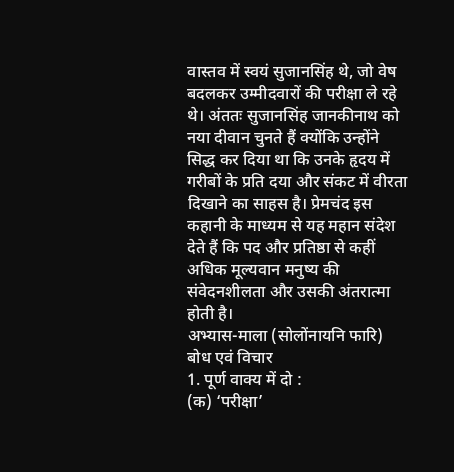वास्तव में स्वयं सुजानसिंह थे, जो वेष बदलकर उम्मीदवारों की परीक्षा ले रहे थे। अंततः सुजानसिंह जानकीनाथ को नया दीवान चुनते हैं क्योंकि उन्होंने सिद्ध कर दिया था कि उनके हृदय में गरीबों के प्रति दया और संकट में वीरता दिखाने का साहस है। प्रेमचंद इस कहानी के माध्यम से यह महान संदेश देते हैं कि पद और प्रतिष्ठा से कहीं अधिक मूल्यवान मनुष्य की संवेदनशीलता और उसकी अंतरात्मा होती है।
अभ्यास-माला (सोलोंनायनि फारि)
बोध एवं विचार
1. पूर्ण वाक्य में दो :
(क) ‘परीक्षा’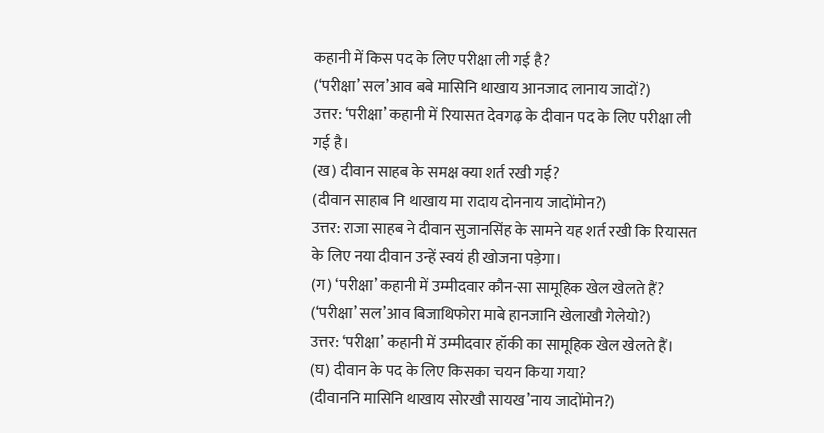कहानी में किस पद के लिए परीक्षा ली गई है?
(‘परीक्षा’ सल’आव बबे मासिनि थाखाय आनजाद लानाय जादों?)
उत्तर: ‘परीक्षा’ कहानी में रियासत देवगढ़ के दीवान पद के लिए परीक्षा ली गई है।
(ख) दीवान साहब के समक्ष क्या शर्त रखी गई?
(दीवान साहाब नि थाखाय मा रादाय दोननाय जादोंमोन?)
उत्तर: राजा साहब ने दीवान सुजानसिंह के सामने यह शर्त रखी कि रियासत के लिए नया दीवान उन्हें स्वयं ही खोजना पड़ेगा।
(ग) ‘परीक्षा’ कहानी में उम्मीदवार कौन-सा सामूहिक खेल खेलते हैं?
(‘परीक्षा’ सल’आव बिजाथिफोरा माबे हानजानि खेलाखौ गेलेयो?)
उत्तर: ‘परीक्षा’ कहानी में उम्मीदवार हॉकी का सामूहिक खेल खेलते हैं।
(घ) दीवान के पद के लिए किसका चयन किया गया?
(दीवाननि मासिनि थाखाय सोरखौ सायख’नाय जादोंमोन?)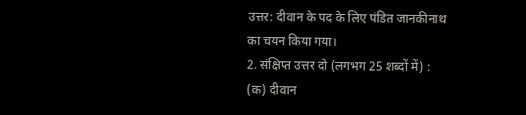उत्तर: दीवान के पद के लिए पंडित जानकीनाथ का चयन किया गया।
2. संक्षिप्त उत्तर दो (लगभग 25 शब्दों में) :
(क) दीवान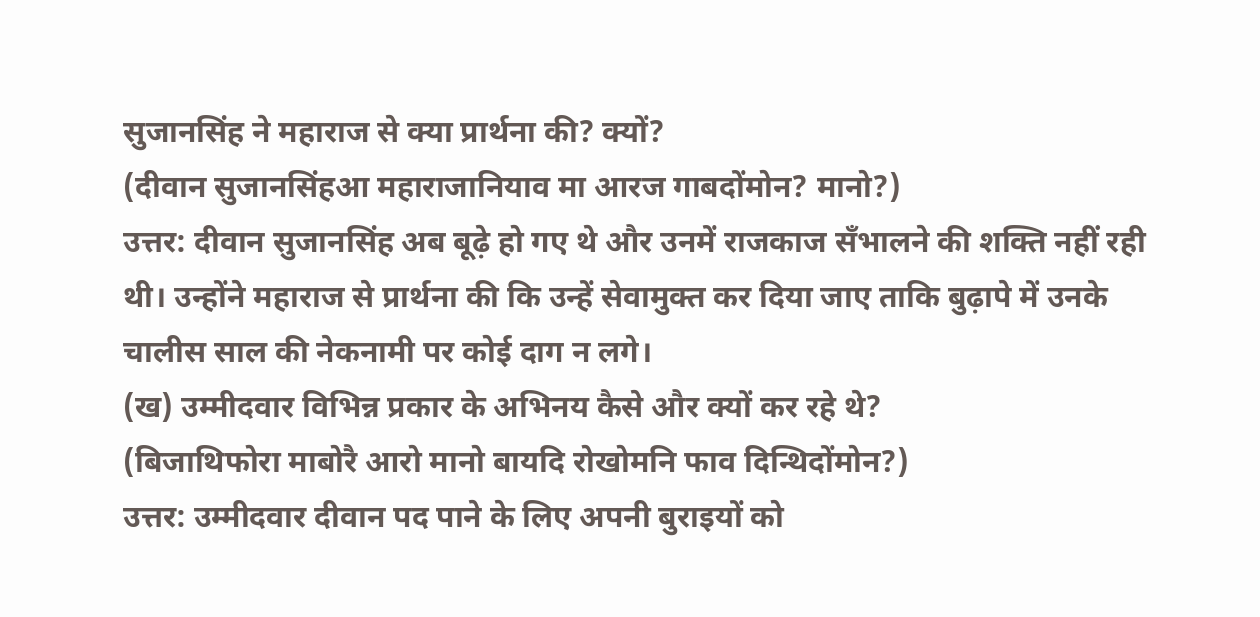सुजानसिंह ने महाराज से क्या प्रार्थना की? क्यों?
(दीवान सुजानसिंहआ महाराजानियाव मा आरज गाबदोंमोन? मानो?)
उत्तर: दीवान सुजानसिंह अब बूढ़े हो गए थे और उनमें राजकाज सँभालने की शक्ति नहीं रही थी। उन्होंने महाराज से प्रार्थना की कि उन्हें सेवामुक्त कर दिया जाए ताकि बुढ़ापे में उनके चालीस साल की नेकनामी पर कोई दाग न लगे।
(ख) उम्मीदवार विभिन्न प्रकार के अभिनय कैसे और क्यों कर रहे थे?
(बिजाथिफोरा माबोरै आरो मानो बायदि रोखोमनि फाव दिन्थिदोंमोन?)
उत्तर: उम्मीदवार दीवान पद पाने के लिए अपनी बुराइयों को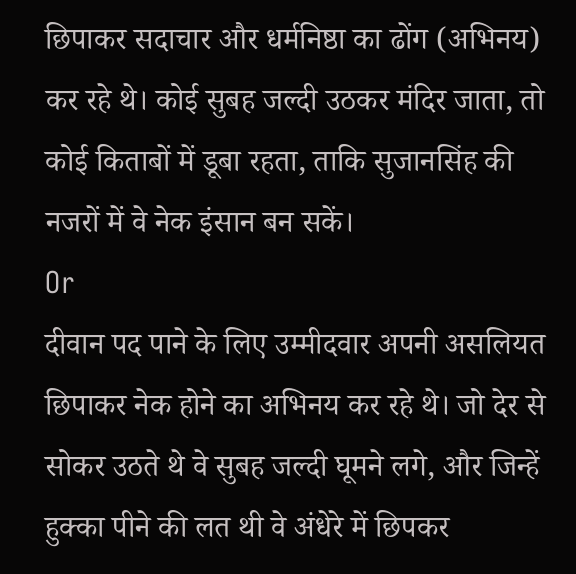छिपाकर सदाचार और धर्मनिष्ठा का ढोंग (अभिनय) कर रहे थे। कोई सुबह जल्दी उठकर मंदिर जाता, तो कोई किताबों में डूबा रहता, ताकि सुजानसिंह की नजरों में वे नेक इंसान बन सकें।
Or
दीवान पद पाने के लिए उम्मीदवार अपनी असलियत छिपाकर नेक होने का अभिनय कर रहे थे। जो देर से सोकर उठते थे वे सुबह जल्दी घूमने लगे, और जिन्हें हुक्का पीने की लत थी वे अंधेरे में छिपकर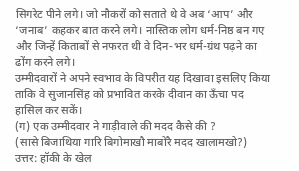सिगरेट पीने लगे। जो नौकरों को सताते थे वे अब ‘आप’ और ‘जनाब’ कहकर बात करने लगे। नास्तिक लोग धर्म-निष्ठ बन गए और जिन्हें किताबों से नफरत थी वे दिन-भर धर्म-ग्रंथ पढ़ने का ढोंग करने लगे।
उम्मीदवारों ने अपने स्वभाव के विपरीत यह दिखावा इसलिए किया ताकि वे सुजानसिंह को प्रभावित करके दीवान का ऊँचा पद हासिल कर सकें।
(ग) एक उम्मीदवार ने गाड़ीवाले की मदद कैसे की ?
(सासे बिजाथिया गारि बिगोमाखौ माबोरै मदद खालामखो?)
उत्तर: हॉकी के खेल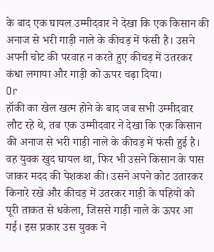के बाद एक घायल उम्मीदवार ने देखा कि एक किसान की अनाज से भरी गाड़ी नाले के कीचड़ में फंसी है। उसने अपनी चोट की परवाह न करते हुए कीचड़ में उतरकर कंधा लगाया और गाड़ी को ऊपर चढ़ा दिया।
Or
हॉकी का खेल खत्म होने के बाद जब सभी उम्मीदवार लौट रहे थे, तब एक उम्मीदवार ने देखा कि एक किसान की अनाज से भरी गाड़ी नाले के कीचड़ में फंसी हुई है। वह युवक खुद घायल था, फिर भी उसने किसान के पास जाकर मदद की पेशकश की। उसने अपने कोट उतारकर किनारे रखे और कीचड़ में उतरकर गाड़ी के पहियों को पूरी ताकत से धकेला, जिससे गाड़ी नाले के ऊपर आ गई। इस प्रकार उस युवक ने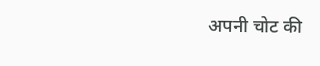अपनी चोट की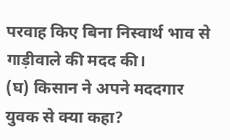परवाह किए बिना निस्वार्थ भाव से गाड़ीवाले की मदद की।
(घ) किसान ने अपने मददगार युवक से क्या कहा?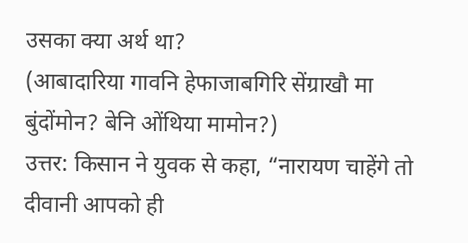उसका क्या अर्थ था?
(आबादारिया गावनि हेफाजाबगिरि सेंग्राखौ मा बुंदोंमोन? बेनि ओंथिया मामोन?)
उत्तर: किसान ने युवक से कहा, “नारायण चाहेंगे तो दीवानी आपको ही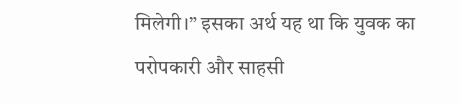मिलेगी।” इसका अर्थ यह था कि युवक का परोपकारी और साहसी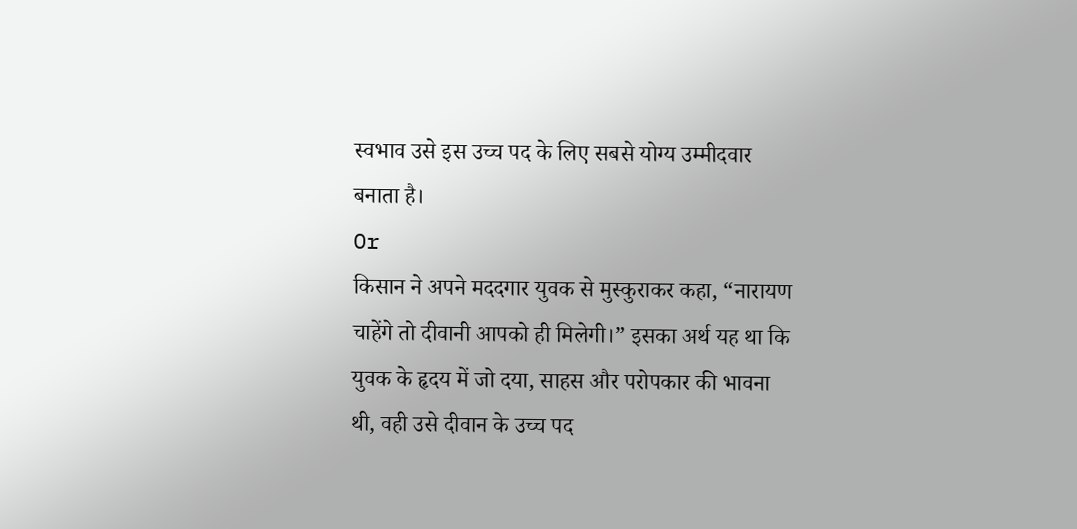स्वभाव उसे इस उच्च पद के लिए सबसे योग्य उम्मीदवार बनाता है।
Or
किसान ने अपने मददगार युवक से मुस्कुराकर कहा, “नारायण चाहेंगे तो दीवानी आपको ही मिलेगी।” इसका अर्थ यह था कि युवक के हृदय में जो दया, साहस और परोपकार की भावना थी, वही उसे दीवान के उच्च पद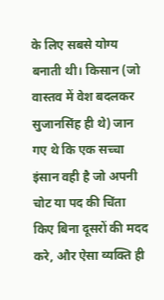के लिए सबसे योग्य बनाती थी। किसान (जो वास्तव में वेश बदलकर सुजानसिंह ही थे) जान गए थे कि एक सच्चा इंसान वही है जो अपनी चोट या पद की चिंता किए बिना दूसरों की मदद करे, और ऐसा व्यक्ति ही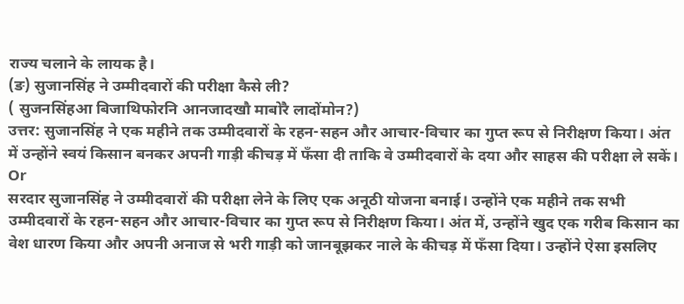राज्य चलाने के लायक है।
(ङ) सुजानसिंह ने उम्मीदवारों की परीक्षा कैसे ली?
( सुजनसिंहआ बिजाथिफोरनि आनजादखौ माबोरै लादोंमोन?)
उत्तर: सुजानसिंह ने एक महीने तक उम्मीदवारों के रहन-सहन और आचार-विचार का गुप्त रूप से निरीक्षण किया। अंत में उन्होंने स्वयं किसान बनकर अपनी गाड़ी कीचड़ में फँसा दी ताकि वे उम्मीदवारों के दया और साहस की परीक्षा ले सकें।
Or
सरदार सुजानसिंह ने उम्मीदवारों की परीक्षा लेने के लिए एक अनूठी योजना बनाई। उन्होंने एक महीने तक सभी उम्मीदवारों के रहन-सहन और आचार-विचार का गुप्त रूप से निरीक्षण किया। अंत में, उन्होंने खुद एक गरीब किसान का वेश धारण किया और अपनी अनाज से भरी गाड़ी को जानबूझकर नाले के कीचड़ में फँसा दिया। उन्होंने ऐसा इसलिए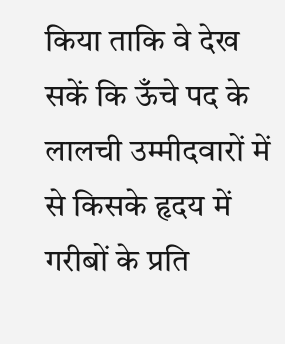किया ताकि वे देख सकें कि ऊँचे पद के लालची उम्मीदवारों में से किसके हृदय में गरीबों के प्रति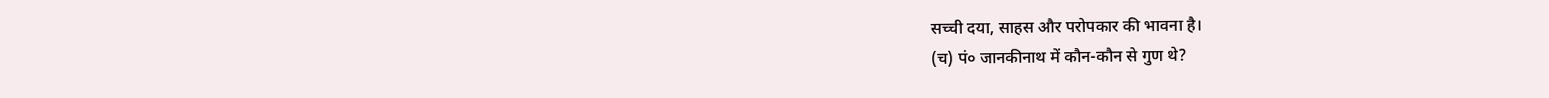सच्ची दया, साहस और परोपकार की भावना है।
(च) पं० जानकीनाथ में कौन-कौन से गुण थे?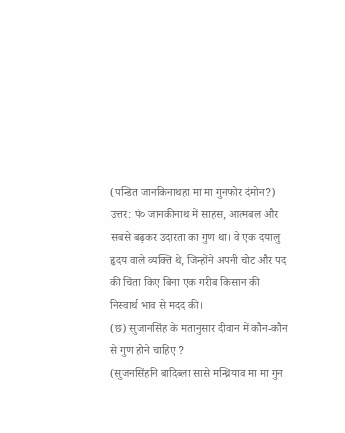(पन्डित जानकिनाथहा मा मा गुनफोर दंमोन?)
उत्तर: पं० जानकीनाथ में साहस, आत्मबल और सबसे बढ़कर उदारता का गुण था। वे एक दयालु हृदय वाले व्यक्ति थे, जिन्होंने अपनी चोट और पद की चिंता किए बिना एक गरीब किसान की निस्वार्थ भाव से मदद की।
(छ) सुजानसिंह के मतानुसार दीवान में कौन-कौन से गुण होने चाहिए ?
(सुजनसिंहनि बादिब्ला सासे मन्थ्रियाव मा मा गुन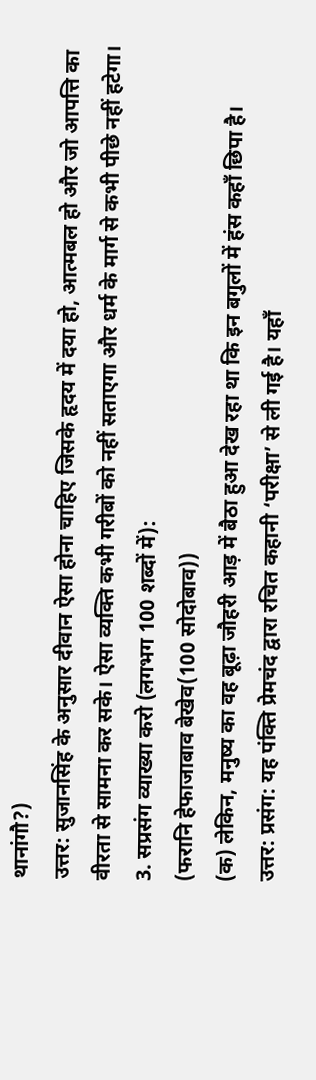थानांगौ?)
उत्तर: सुजानसिंह के अनुसार दीवान ऐसा होना चाहिए जिसके हृदय में दया हो, आत्मबल हो और जो आपत्ति का वीरता से सामना कर सके। ऐसा व्यक्ति कभी गरीबों को नहीं सताएगा और धर्म के मार्ग से कभी पीछे नहीं हटेगा।
3. सप्रसंग व्याख्या करो (लगभग 100 शब्दों में):
(फरानि हेफाजाबाव बेखेव(100 सोदोबाव))
(क) लेकिन, मनुष्य का वह बूढ़ा जौहरी आड़ में बैठा हुआ देख रहा था कि इन बगुलों में हंस कहाँ छिपा है।
उत्तर: प्रसंग: यह पंक्ति प्रेमचंद द्वारा रचित कहानी ‘परीक्षा’ से ली गई है। यहाँ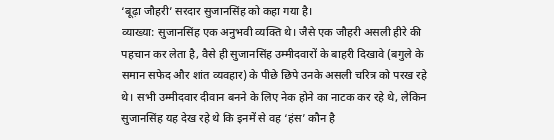‘बूढ़ा जौहरी’ सरदार सुजानसिंह को कहा गया है।
व्याख्या: सुजानसिंह एक अनुभवी व्यक्ति थे। जैसे एक जौहरी असली हीरे की पहचान कर लेता है, वैसे ही सुजानसिंह उम्मीदवारों के बाहरी दिखावे (बगुले के समान सफेद और शांत व्यवहार) के पीछे छिपे उनके असली चरित्र को परख रहे थे। सभी उम्मीदवार दीवान बनने के लिए नेक होने का नाटक कर रहे थे, लेकिन सुजानसिंह यह देख रहे थे कि इनमें से वह ‘हंस’ कौन है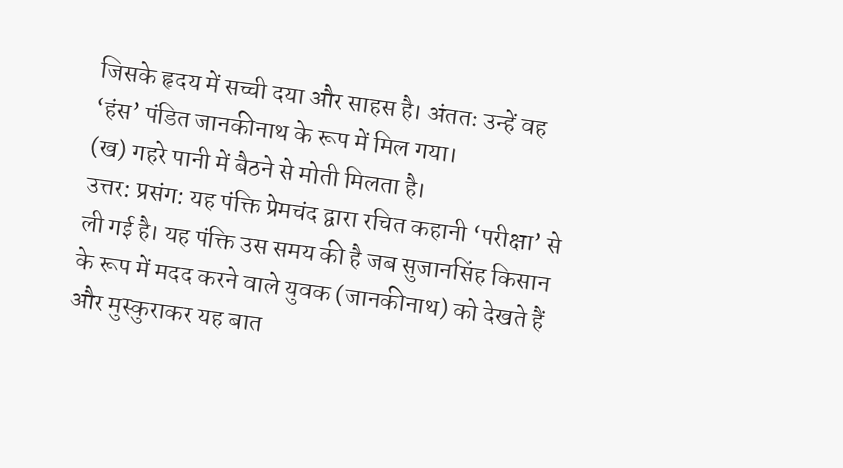जिसके हृदय में सच्ची दया और साहस है। अंततः उन्हें वह ‘हंस’ पंडित जानकीनाथ के रूप में मिल गया।
(ख) गहरे पानी में बैठने से मोती मिलता है।
उत्तर: प्रसंग: यह पंक्ति प्रेमचंद द्वारा रचित कहानी ‘परीक्षा’ से ली गई है। यह पंक्ति उस समय की है जब सुजानसिंह किसान के रूप में मदद करने वाले युवक (जानकीनाथ) को देखते हैं और मुस्कुराकर यह बात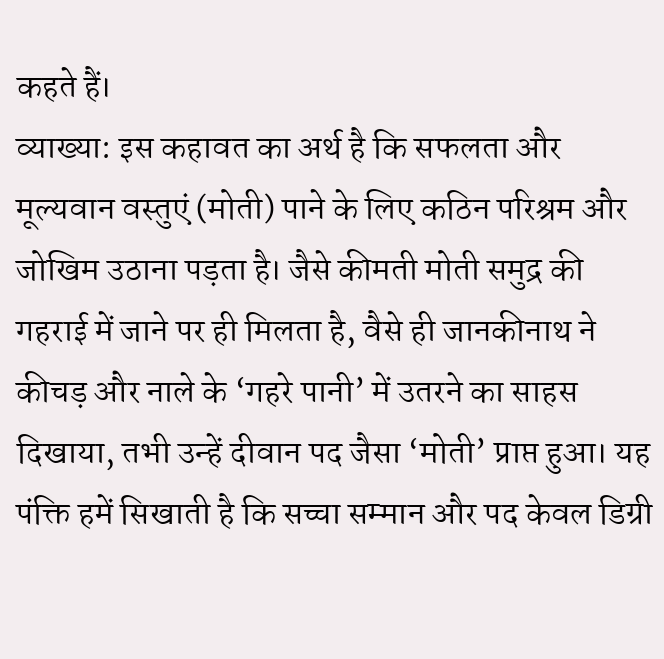कहते हैं।
व्याख्या: इस कहावत का अर्थ है कि सफलता और मूल्यवान वस्तुएं (मोती) पाने के लिए कठिन परिश्रम और जोखिम उठाना पड़ता है। जैसे कीमती मोती समुद्र की गहराई में जाने पर ही मिलता है, वैसे ही जानकीनाथ ने कीचड़ और नाले के ‘गहरे पानी’ में उतरने का साहस दिखाया, तभी उन्हें दीवान पद जैसा ‘मोती’ प्राप्त हुआ। यह पंक्ति हमें सिखाती है कि सच्चा सम्मान और पद केवल डिग्री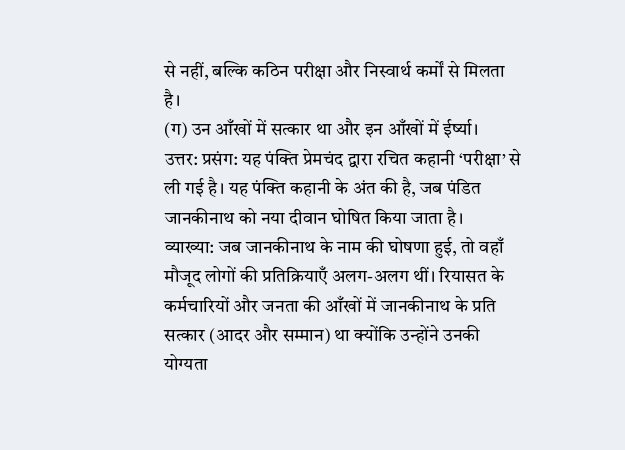से नहीं, बल्कि कठिन परीक्षा और निस्वार्थ कर्मों से मिलता है।
(ग) उन आँखों में सत्कार था और इन आँखों में ईर्ष्या।
उत्तर: प्रसंग: यह पंक्ति प्रेमचंद द्वारा रचित कहानी ‘परीक्षा’ से ली गई है। यह पंक्ति कहानी के अंत की है, जब पंडित जानकीनाथ को नया दीवान घोषित किया जाता है।
व्याख्या: जब जानकीनाथ के नाम की घोषणा हुई, तो वहाँ मौजूद लोगों की प्रतिक्रियाएँ अलग-अलग थीं। रियासत के कर्मचारियों और जनता की आँखों में जानकीनाथ के प्रति सत्कार (आदर और सम्मान) था क्योंकि उन्होंने उनकी योग्यता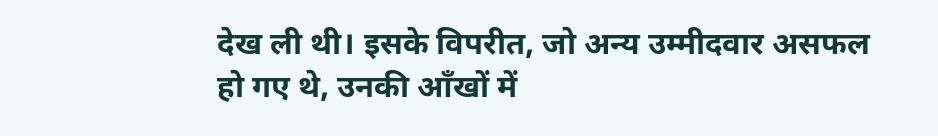देख ली थी। इसके विपरीत, जो अन्य उम्मीदवार असफल हो गए थे, उनकी आँखों में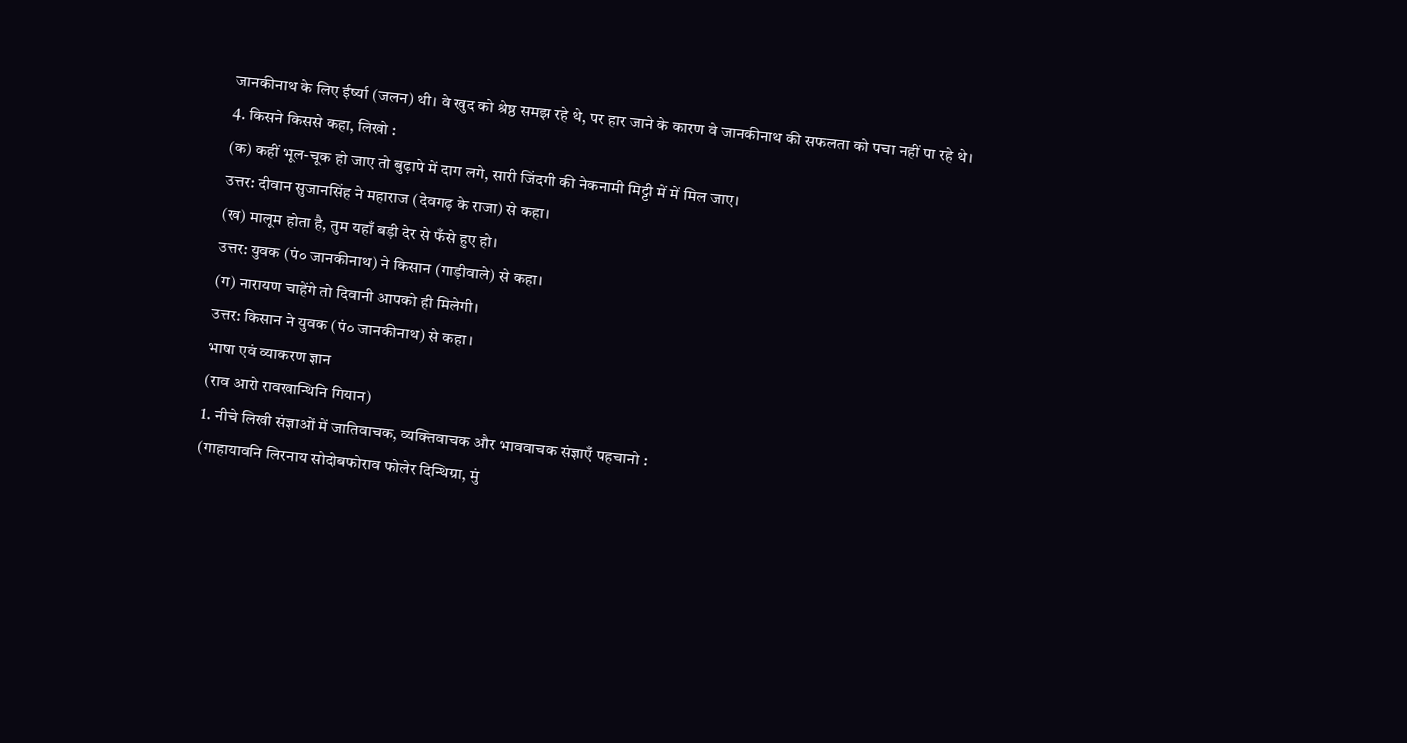जानकीनाथ के लिए ईर्ष्या (जलन) थी। वे खुद को श्रेष्ठ समझ रहे थे, पर हार जाने के कारण वे जानकीनाथ की सफलता को पचा नहीं पा रहे थे।
4. किसने किससे कहा, लिखो :
(क) कहीं भूल-चूक हो जाए तो बुढ़ापे में दाग लगे, सारी जिंदगी की नेकनामी मिट्टी में में मिल जाए।
उत्तर: दीवान सुजानसिंह ने महाराज (देवगढ़ के राजा) से कहा।
(ख) मालूम होता है, तुम यहाँ बड़ी देर से फँसे हुए हो।
उत्तर: युवक (पं० जानकीनाथ) ने किसान (गाड़ीवाले) से कहा।
(ग) नारायण चाहेंगे तो दिवानी आपको ही मिलेगी।
उत्तर: किसान ने युवक (पं० जानकीनाथ) से कहा ।
भाषा एवं व्याकरण ज्ञान
(राव आरो रावखान्थिनि गियान)
1. नीचे लिखी संज्ञाओं में जातिवाचक, व्यक्तिवाचक और भाववाचक संज्ञाएँ पहचानो :
(गाहायावनि लिरनाय सोदोबफोराव फोलेर दिन्थिग्रा, मुं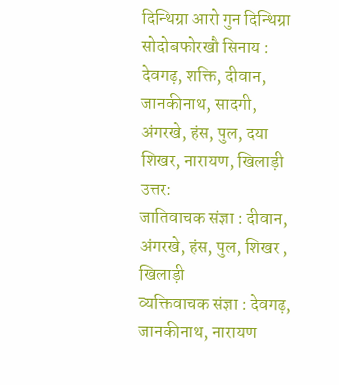दिन्थिग्रा आरो गुन दिन्थिग्रा सोदोबफोरखौ सिनाय :
देवगढ़, शक्ति, दीवान, जानकीनाथ, सादगी, अंगरखे, हंस, पुल, दया शिखर, नारायण, खिलाड़ी
उत्तर:
जातिवाचक संज्ञा : दीवान, अंगरखे, हंस, पुल, शिखर , खिलाड़ी
व्यक्तिवाचक संज्ञा : देवगढ़, जानकीनाथ, नारायण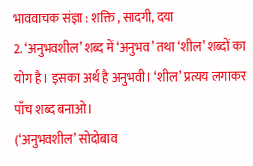भाववाचक संज्ञा : शक्ति , सादगी, दया
2. ‘अनुभवशील’ शब्द में ‘अनुभव’ तथा ‘शील’ शब्दों का योग है। इसका अर्थ है अनुभवी। ‘शील’ प्रत्यय लगाकर पाँच शब्द बनाओ।
(‘अनुभवशील’ सोदोबाव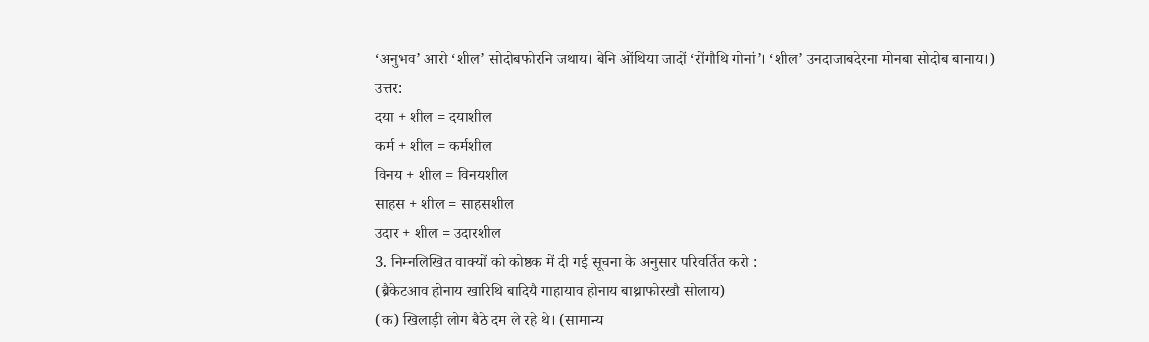‘अनुभव’ आरो ‘शील’ सोदोबफोरनि जथाय। बेनि ओंथिया जादों ‘रोंगौथि गोनां’। ‘शील’ उनदाजाबदेरना मोनबा सोदोब बानाय।)
उत्तर:
दया + शील = दयाशील
कर्म + शील = कर्मशील
विनय + शील = विनयशील
साहस + शील = साहसशील
उदार + शील = उदारशील
3. निम्नलिखित वाक्यों को कोष्ठक में दी गई सूचना के अनुसार परिवर्तित करो :
(ब्रैकेटआव होनाय खारिथि बादियै गाहायाव होनाय बाथ्राफोरखौ सोलाय)
(क) खिलाड़ी लोग बैठे दम ले रहे थे। (सामान्य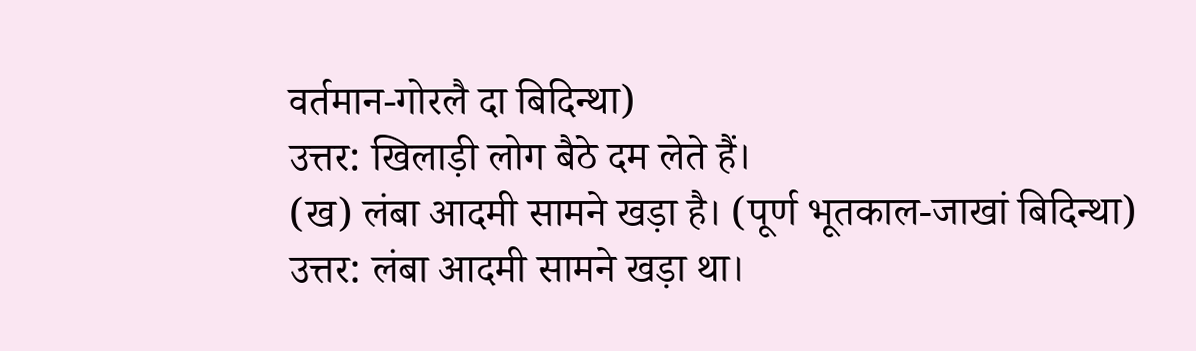वर्तमान-गोरलै दा बिदिन्था)
उत्तर: खिलाड़ी लोग बैठे दम लेते हैं।
(ख) लंबा आदमी सामने खड़ा है। (पूर्ण भूतकाल-जाखां बिदिन्था)
उत्तर: लंबा आदमी सामने खड़ा था।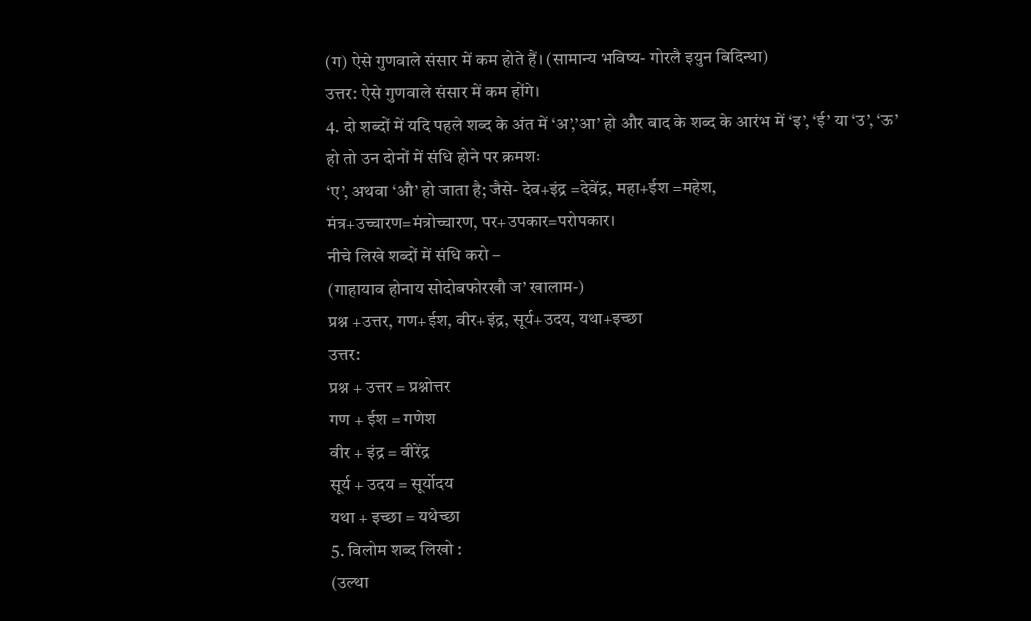(ग) ऐसे गुणवाले संसार में कम होते हैं। (सामान्य भविष्य- गोरलै इयुन बिदिन्था)
उत्तर: ऐसे गुणवाले संसार में कम होंगे।
4. दो शब्दों में यदि पहले शब्द के अंत में ‘अ’,’आ’ हो और बाद के शब्द के आरंभ में ‘इ’, ‘ई’ या ‘उ’, ‘ऊ’ हो तो उन दोनों में संधि होने पर क्रमशः
‘ए’, अथवा ‘औ’ हो जाता है; जैसे- देव+इंद्र =देवेंद्र, महा+ईश =महेश,
मंत्र+उच्चारण=मंत्रोच्चारण, पर+उपकार=परोपकार।
नीचे लिखे शब्दों में संधि करो –
(गाहायाव होनाय सोदोबफोरखौ ज’ खालाम-)
प्रश्न +उत्तर, गण+ईश, वीर+इंद्र, सूर्य+उदय, यथा+इच्छा
उत्तर:
प्रश्न + उत्तर = प्रश्नोत्तर
गण + ईश = गणेश
वीर + इंद्र = वीरेंद्र
सूर्य + उदय = सूर्योदय
यथा + इच्छा = यथेच्छा
5. विलोम शब्द लिखो :
(उल्था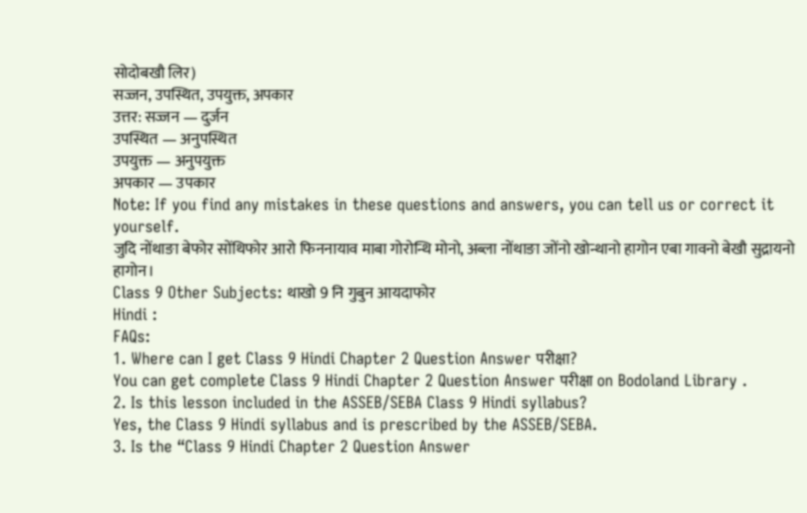सोदोबखौ लिर)
सज्जन, उपस्थित, उपयुक्त, अपकार
उत्तर: सज्जन — दुर्जन
उपस्थित — अनुपस्थित
उपयुक्त — अनुपयुक्त
अपकार — उपकार
Note: If you find any mistakes in these questions and answers, you can tell us or correct it yourself.
जुदि नोंथाङा बेफोर सोंथिफोर आरो फिननायाव माबा गोरोन्थि मोनो, अब्ला नोंथाङा जोंनो खोन्थानो हागोन एबा गावनो बेखौ सुद्रायनो हागोन।
Class 9 Other Subjects: थाखो 9 नि गुबुन आयदाफोर
Hindi :
FAQs:
1. Where can I get Class 9 Hindi Chapter 2 Question Answer परीक्षा?
You can get complete Class 9 Hindi Chapter 2 Question Answer परीक्षा on Bodoland Library .
2. Is this lesson included in the ASSEB/SEBA Class 9 Hindi syllabus?
Yes, the Class 9 Hindi syllabus and is prescribed by the ASSEB/SEBA.
3. Is the “Class 9 Hindi Chapter 2 Question Answer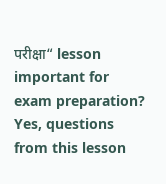परीक्षा“ lesson important for exam preparation?
Yes, questions from this lesson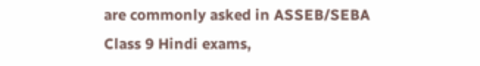are commonly asked in ASSEB/SEBA Class 9 Hindi exams,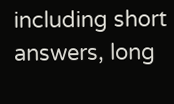including short answers, long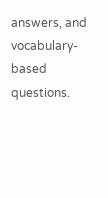answers, and vocabulary-based questions.